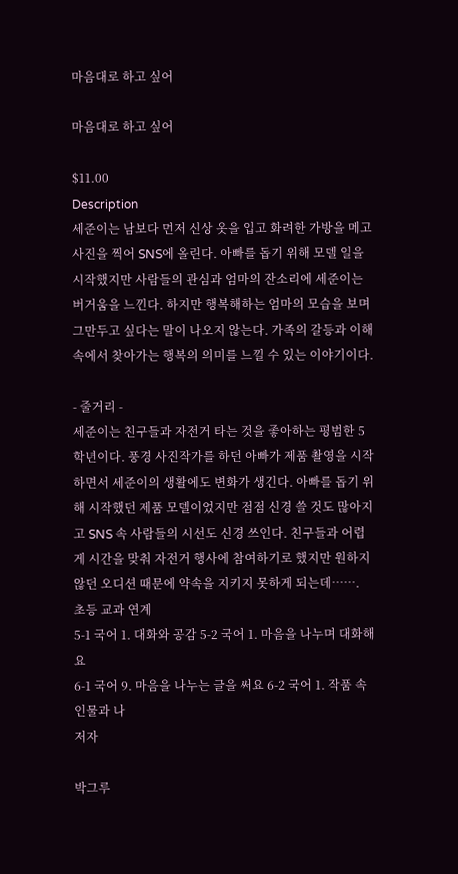마음대로 하고 싶어

마음대로 하고 싶어

$11.00
Description
세준이는 남보다 먼저 신상 옷을 입고 화려한 가방을 메고 사진을 찍어 SNS에 올린다. 아빠를 돕기 위해 모델 일을 시작했지만 사람들의 관심과 엄마의 잔소리에 세준이는 버거움을 느낀다. 하지만 행복해하는 엄마의 모습을 보며 그만두고 싶다는 말이 나오지 않는다. 가족의 갈등과 이해 속에서 찾아가는 행복의 의미를 느낄 수 있는 이야기이다.

- 줄거리 -
세준이는 친구들과 자전거 타는 것을 좋아하는 평범한 5학년이다. 풍경 사진작가를 하던 아빠가 제품 촬영을 시작하면서 세준이의 생활에도 변화가 생긴다. 아빠를 돕기 위해 시작했던 제품 모델이었지만 점점 신경 쓸 것도 많아지고 SNS 속 사람들의 시선도 신경 쓰인다. 친구들과 어렵게 시간을 맞춰 자전거 행사에 참여하기로 했지만 원하지 않던 오디션 때문에 약속을 지키지 못하게 되는데…….
초등 교과 연계
5-1 국어 1. 대화와 공감 5-2 국어 1. 마음을 나누며 대화해요
6-1 국어 9. 마음을 나누는 글을 써요 6-2 국어 1. 작품 속 인물과 나
저자

박그루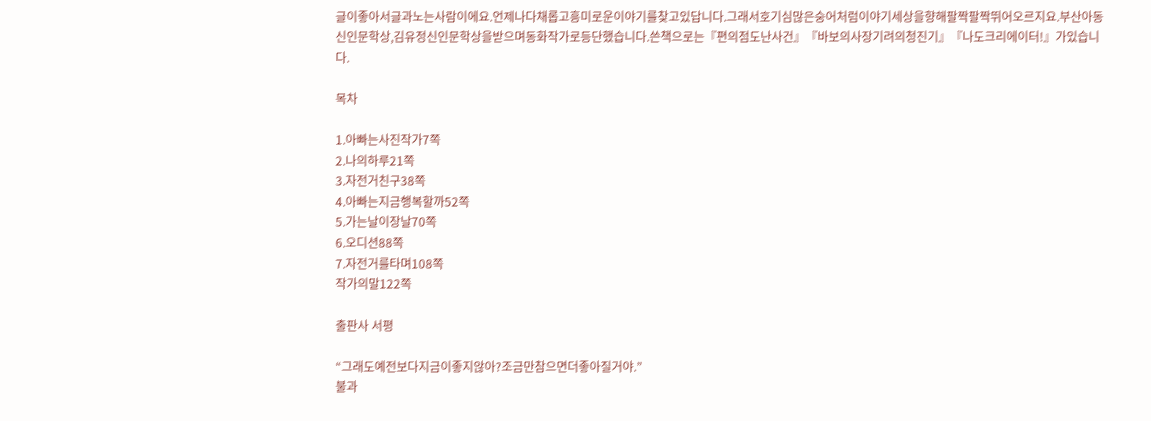글이좋아서글과노는사람이에요.언제나다채롭고흥미로운이야기를찾고있답니다.그래서호기심많은숭어처럼이야기세상을향해팔짝팔짝뛰어오르지요.부산아동신인문학상,김유정신인문학상을받으며동화작가로등단했습니다.쓴책으로는『편의점도난사건』『바보의사장기려의청진기』『나도크리에이터!』가있습니다.

목차

1.아빠는사진작가7쪽
2.나의하루21쪽
3.자전거친구38쪽
4.아빠는지금행복할까52쪽
5.가는날이장날70쪽
6.오디션88쪽
7.자전거를타며108쪽
작가의말122쪽

출판사 서평

“그래도예전보다지금이좋지않아?조금만참으면더좋아질거야.”
불과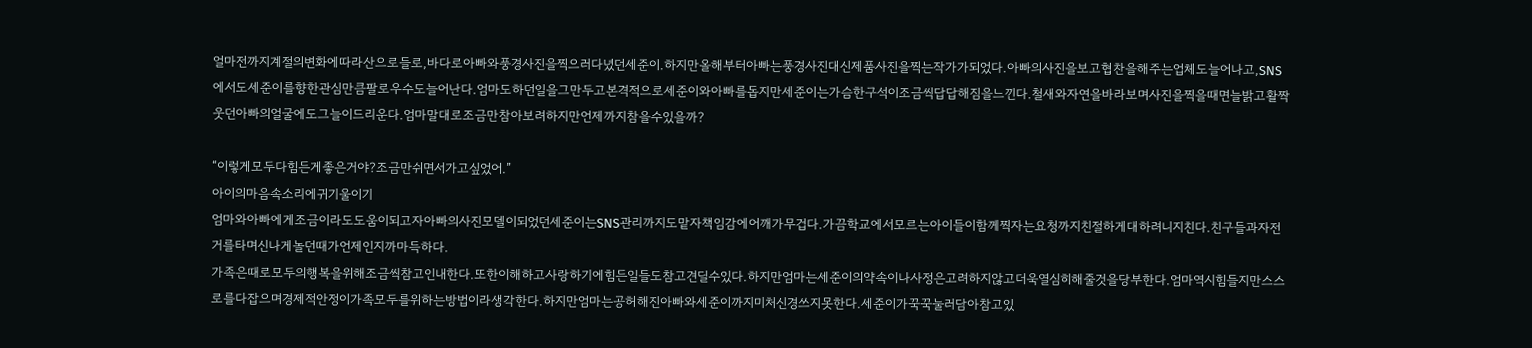얼마전까지계절의변화에따라산으로들로,바다로아빠와풍경사진을찍으러다녔던세준이.하지만올해부터아빠는풍경사진대신제품사진을찍는작가가되었다.아빠의사진을보고협찬을해주는업체도늘어나고,SNS에서도세준이를향한관심만큼팔로우수도늘어난다.엄마도하던일을그만두고본격적으로세준이와아빠를돕지만세준이는가슴한구석이조금씩답답해짐을느낀다.철새와자연을바라보며사진을찍을때면늘밝고활짝웃던아빠의얼굴에도그늘이드리운다.엄마말대로조금만참아보려하지만언제까지참을수있을까?

“이렇게모두다힘든게좋은거야?조금만쉬면서가고싶었어.”
아이의마음속소리에귀기울이기
엄마와아빠에게조금이라도도움이되고자아빠의사진모델이되었던세준이는SNS관리까지도맡자책임감에어깨가무겁다.가끔학교에서모르는아이들이함께찍자는요청까지친절하게대하려니지친다.친구들과자전거를타며신나게놀던때가언제인지까마득하다.
가족은때로모두의행복을위해조금씩참고인내한다.또한이해하고사랑하기에힘든일들도참고견딜수있다.하지만엄마는세준이의약속이나사정은고려하지않고더욱열심히해줄것을당부한다.엄마역시힘들지만스스로를다잡으며경제적안정이가족모두를위하는방법이라생각한다.하지만엄마는공허해진아빠와세준이까지미처신경쓰지못한다.세준이가꾹꾹눌러담아참고있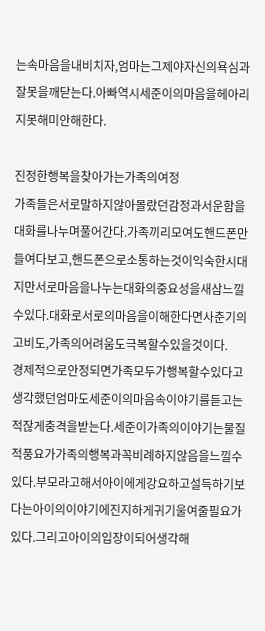는속마음을내비치자,엄마는그제야자신의욕심과잘못을깨닫는다.아빠역시세준이의마음을헤아리지못해미안해한다.

진정한행복을찾아가는가족의여정
가족들은서로말하지않아몰랐던감정과서운함을대화를나누며풀어간다.가족끼리모여도핸드폰만들여다보고,핸드폰으로소통하는것이익숙한시대지만서로마음을나누는대화의중요성을새삼느낄수있다.대화로서로의마음을이해한다면사춘기의고비도,가족의어려움도극복할수있을것이다.
경제적으로안정되면가족모두가행복할수있다고생각했던엄마도세준이의마음속이야기를듣고는적잖게충격을받는다.세준이가족의이야기는물질적풍요가가족의행복과꼭비례하지않음을느낄수있다.부모라고해서아이에게강요하고설득하기보다는아이의이야기에진지하게귀기울여줄필요가있다.그리고아이의입장이되어생각해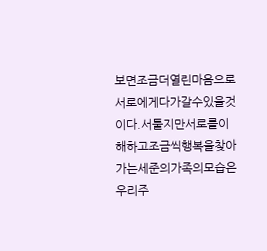보면조금더열린마음으로서로에게다가갈수있을것이다.서툴지만서로를이해하고조금씩행복을찾아가는세준의가족의모습은우리주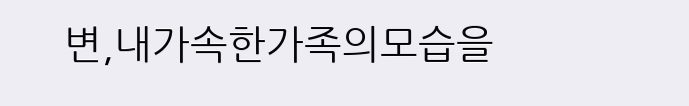변,내가속한가족의모습을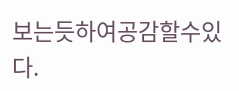보는듯하여공감할수있다.